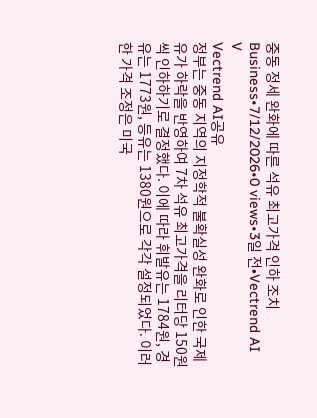중동 정세 완화에 따른 석유 최고가격 인하 조치
Business•7/12/2026•0 views•3일 전•Vectrend AI
V
Vectrend AI공유
정부는 중동 지역의 지정학적 불확실성 완화로 인한 국제유가 하락을 반영하여 7차 석유 최고가격을 리터당 150원씩 인하하기로 결정했다. 이에 따라 휘발유는 1784원, 경유는 1773원, 등유는 1380원으로 각각 설정되었다. 이러한 가격 조정은 미국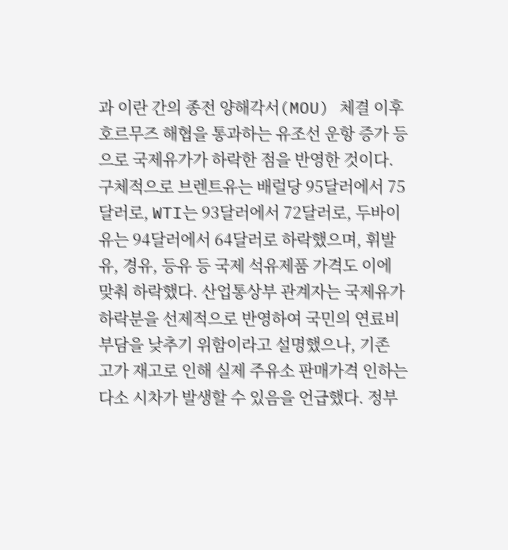과 이란 간의 종전 양해각서(MOU) 체결 이후 호르무즈 해협을 통과하는 유조선 운항 증가 등으로 국제유가가 하락한 점을 반영한 것이다. 구체적으로 브렌트유는 배럴당 95달러에서 75달러로, WTI는 93달러에서 72달러로, 두바이유는 94달러에서 64달러로 하락했으며, 휘발유, 경유, 등유 등 국제 석유제품 가격도 이에 맞춰 하락했다. 산업통상부 관계자는 국제유가 하락분을 선제적으로 반영하여 국민의 연료비 부담을 낮추기 위함이라고 설명했으나, 기존 고가 재고로 인해 실제 주유소 판매가격 인하는 다소 시차가 발생할 수 있음을 언급했다. 정부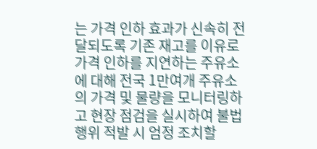는 가격 인하 효과가 신속히 전달되도록 기존 재고를 이유로 가격 인하를 지연하는 주유소에 대해 전국 1만여개 주유소의 가격 및 물량을 모니터링하고 현장 점검을 실시하여 불법행위 적발 시 엄정 조치할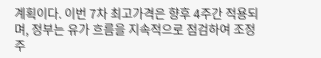계획이다. 이번 7차 최고가격은 향후 4주간 적용되며, 정부는 유가 흐름을 지속적으로 점검하여 조정 주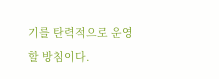기를 탄력적으로 운영할 방침이다.